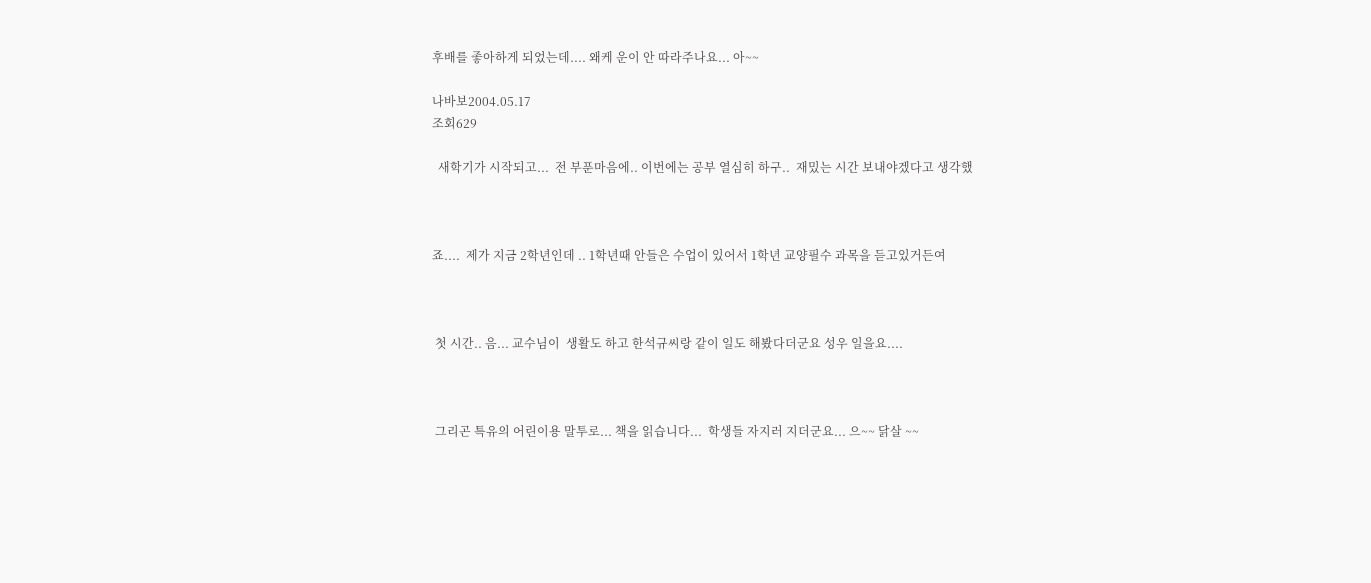후배를 좋아하게 되었는데.... 왜케 운이 안 따라주나요... 아~~

나바보2004.05.17
조회629

  새학기가 시작되고...  전 부푼마음에.. 이번에는 공부 열심히 하구..  재밌는 시간 보내야겠다고 생각했



죠....  제가 지금 2학년인데 .. 1학년때 안들은 수업이 있어서 1학년 교양필수 과목을 듣고있거든여



 첫 시간.. 음... 교수님이  생활도 하고 한석규씨랑 같이 일도 해봤다더군요 성우 일을요....



 그리곤 특유의 어린이용 말투로... 책을 읽습니다...  학생들 자지러 지더군요... 으~~ 닭살 ~~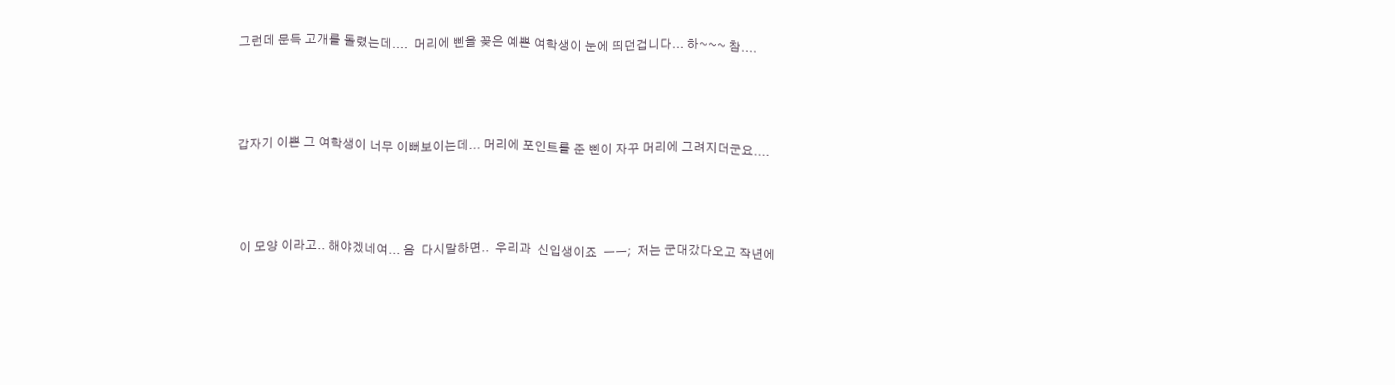그런데 문득 고개를 돌렸는데....  머리에 삔을 꽂은 예쁜 여학생이 눈에 띄던겁니다... 하~~~ 참....



갑자기 이쁜 그 여학생이 너무 이뻐보이는데... 머리에 포인트를 준 삔이 자꾸 머리에 그려지더군요....



 이 모양 이라고.. 해야겠네여... 음  다시말하면..  우리과  신입생이죠  ㅡㅡ;  저는 군대갔다오고 작년에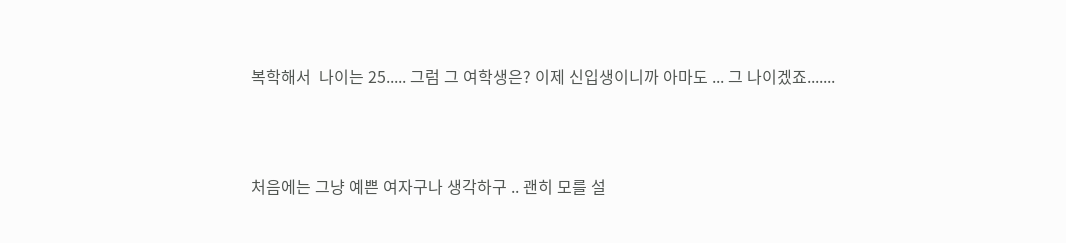복학해서  나이는 25..... 그럼 그 여학생은? 이제 신입생이니까 아마도 ... 그 나이겠죠.......



처음에는 그냥 예쁜 여자구나 생각하구 .. 괜히 모를 설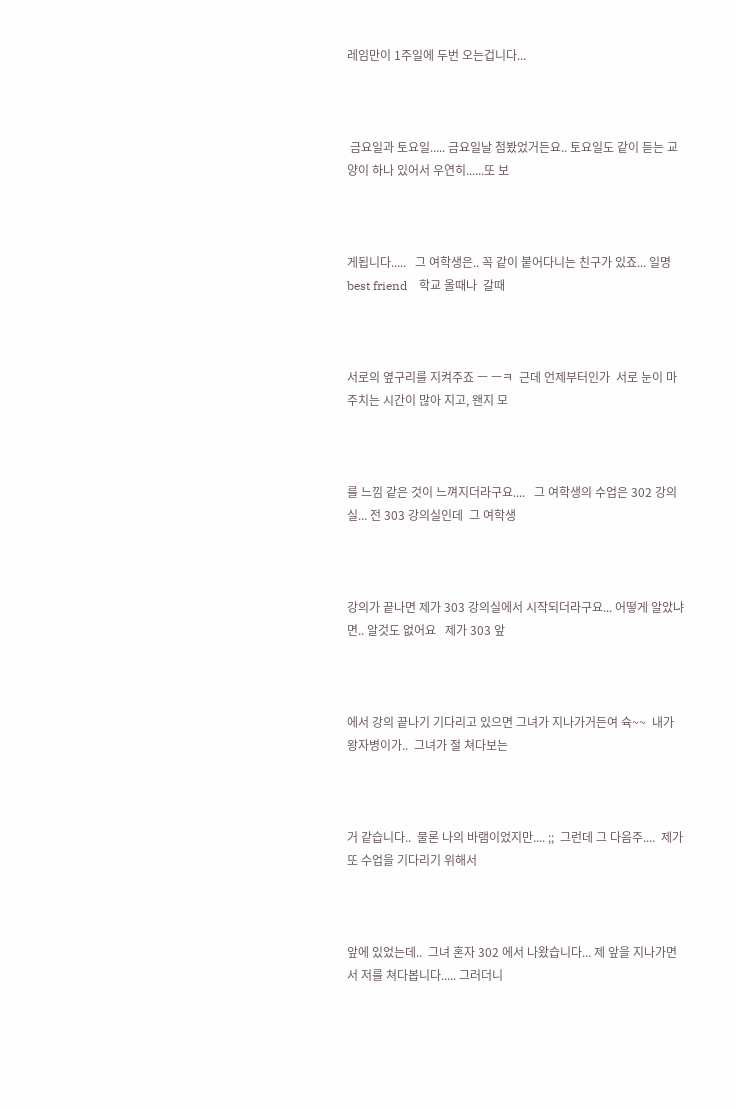레임만이 1주일에 두번 오는겁니다...



 금요일과 토요일..... 금요일날 첨봤었거든요.. 토요일도 같이 듣는 교양이 하나 있어서 우연히......또 보



게됩니다.....   그 여학생은.. 꼭 같이 붙어다니는 친구가 있죠... 일명 best friend    학교 올때나  갈때



서로의 옆구리를 지켜주죠 ㅡ ㅡㅋ  근데 언제부터인가  서로 눈이 마주치는 시간이 많아 지고, 왠지 모



를 느낌 같은 것이 느껴지더라구요....   그 여학생의 수업은 302 강의실... 전 303 강의실인데  그 여학생



강의가 끝나면 제가 303 강의실에서 시작되더라구요... 어떻게 알았냐면.. 알것도 없어요   제가 303 앞



에서 강의 끝나기 기다리고 있으면 그녀가 지나가거든여 슉~~  내가 왕자병이가..  그녀가 절 쳐다보는



거 같습니다..  물론 나의 바램이었지만.... ;;  그런데 그 다음주....  제가 또 수업을 기다리기 위해서



앞에 있었는데..  그녀 혼자 302 에서 나왔습니다... 제 앞을 지나가면서 저를 쳐다봅니다..... 그러더니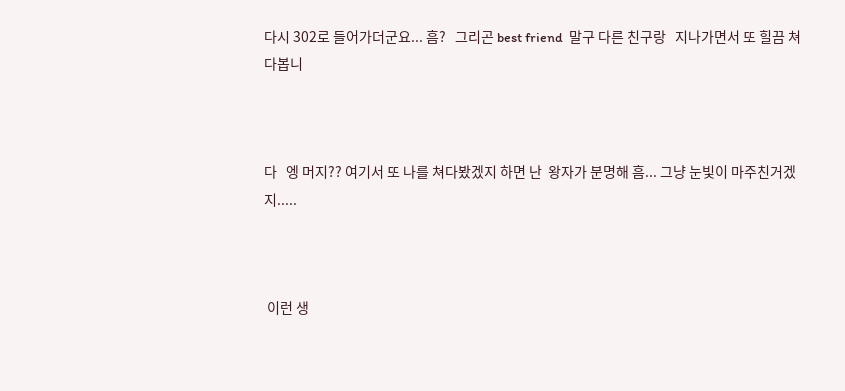다시 302로 들어가더군요... 흠?   그리곤 best friend  말구 다른 친구랑   지나가면서 또 힐끔 쳐다봅니



다   엥 머지?? 여기서 또 나를 쳐다봤겠지 하면 난  왕자가 분명해 흠... 그냥 눈빛이 마주친거겠지.....



 이런 생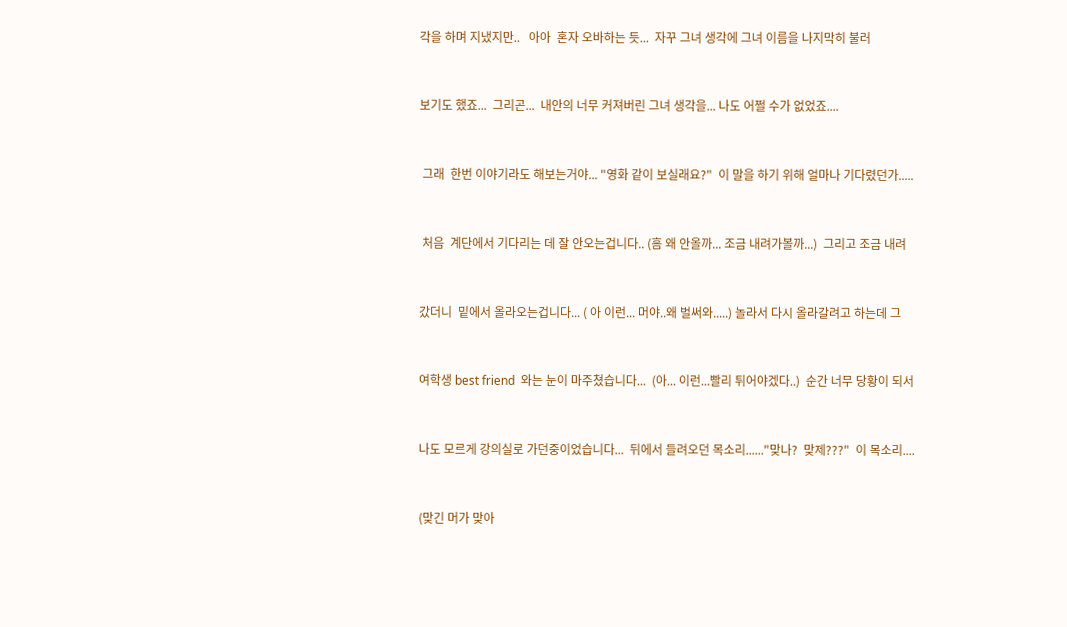각을 하며 지냈지만..   아아  혼자 오바하는 듯...  자꾸 그녀 생각에 그녀 이름을 나지막히 불러



보기도 했죠...  그리곤...  내안의 너무 커져버린 그녀 생각을... 나도 어쩔 수가 없었죠....



 그래  한번 이야기라도 해보는거야... "영화 같이 보실래요?"  이 말을 하기 위해 얼마나 기다렸던가.....



 처음  계단에서 기다리는 데 잘 안오는겁니다.. (흠 왜 안올까... 조금 내려가볼까...)  그리고 조금 내려



갔더니  밑에서 올라오는겁니다... ( 아 이런... 머야..왜 벌써와.....) 놀라서 다시 올라갈려고 하는데 그



여학생 best friend  와는 눈이 마주쳤습니다...  (아... 이런...빨리 튀어야겠다..)  순간 너무 당황이 되서



나도 모르게 강의실로 가던중이었습니다...  뒤에서 들려오던 목소리......"맞나?  맞제???"  이 목소리....



(맞긴 머가 맞아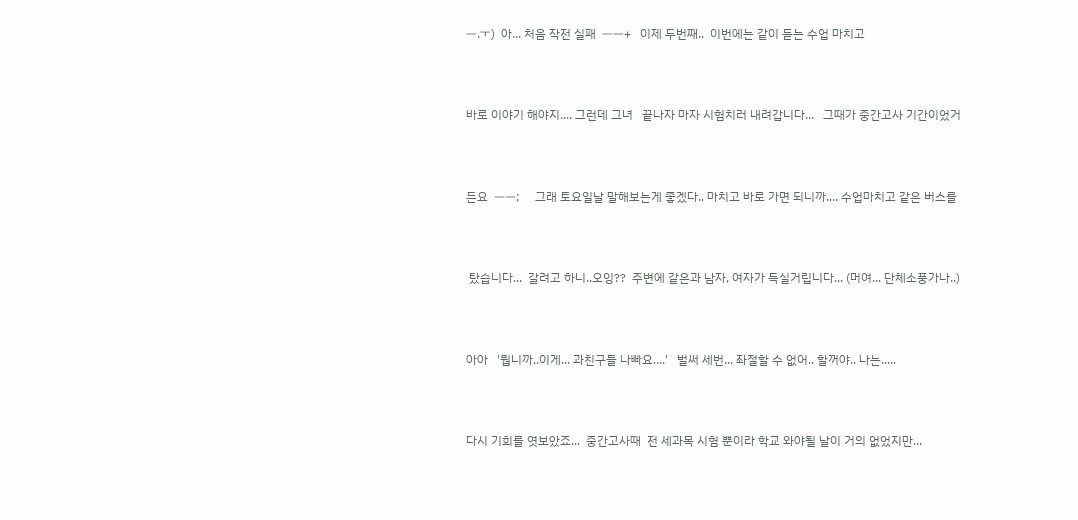ㅡ.ㅜ)  아... 처음 작전 실패  ㅡㅡ+   이제 두번째..  이번에는 같이 듣는 수업 마치고



바로 이야기 해야지.... 그런데 그녀   끝나자 마자 시험치러 내려갑니다...   그때가 중간고사 기간이었거



든요  ㅡㅡ;     그래 토요일날 말해보는게 좋겠다.. 마치고 바로 가면 되니까.... 수업마치고 같은 버스를



 탔습니다...  갈려고 하니..오잉??  주변에 같은과 남자, 여자가 득실거립니다... (머여... 단체소풍가나..)



아아   '뭡니까..이게... 과친구들 나빠요....'   벌써 세번... 좌절할 수 없어.. 할꺼야.. 나는.....



다시 기회를 엿보았죠...  중간고사때  전 세과목 시험 뿐이라 학교 와야될 날이 거의 없었지만...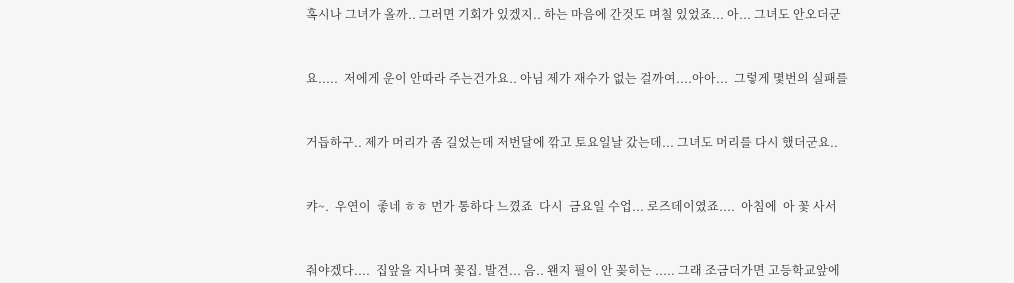혹시나 그녀가 올까.. 그러면 기회가 있겠지.. 하는 마음에 간것도 며칠 있었죠... 아... 그녀도 안오더군



요.....  저에게 운이 안따라 주는건가요.. 아님 제가 재수가 없는 걸까여....아아...  그렇게 몇번의 실패를



거듭하구.. 제가 머리가 좀 길었는데 저번달에 깎고 토요일날 갔는데... 그녀도 머리를 다시 했더군요..



캬~.  우연이  좋네 ㅎㅎ 먼가 통하다 느꼈죠  다시  금요일 수업... 로즈데이였죠....  아침에  아 꽃 사서



줘야겠다....  집앞을 지나며 꽃집. 발견... 음.. 왠지 필이 안 꽂히는 ..... 그래 조금더가면 고등학교앞에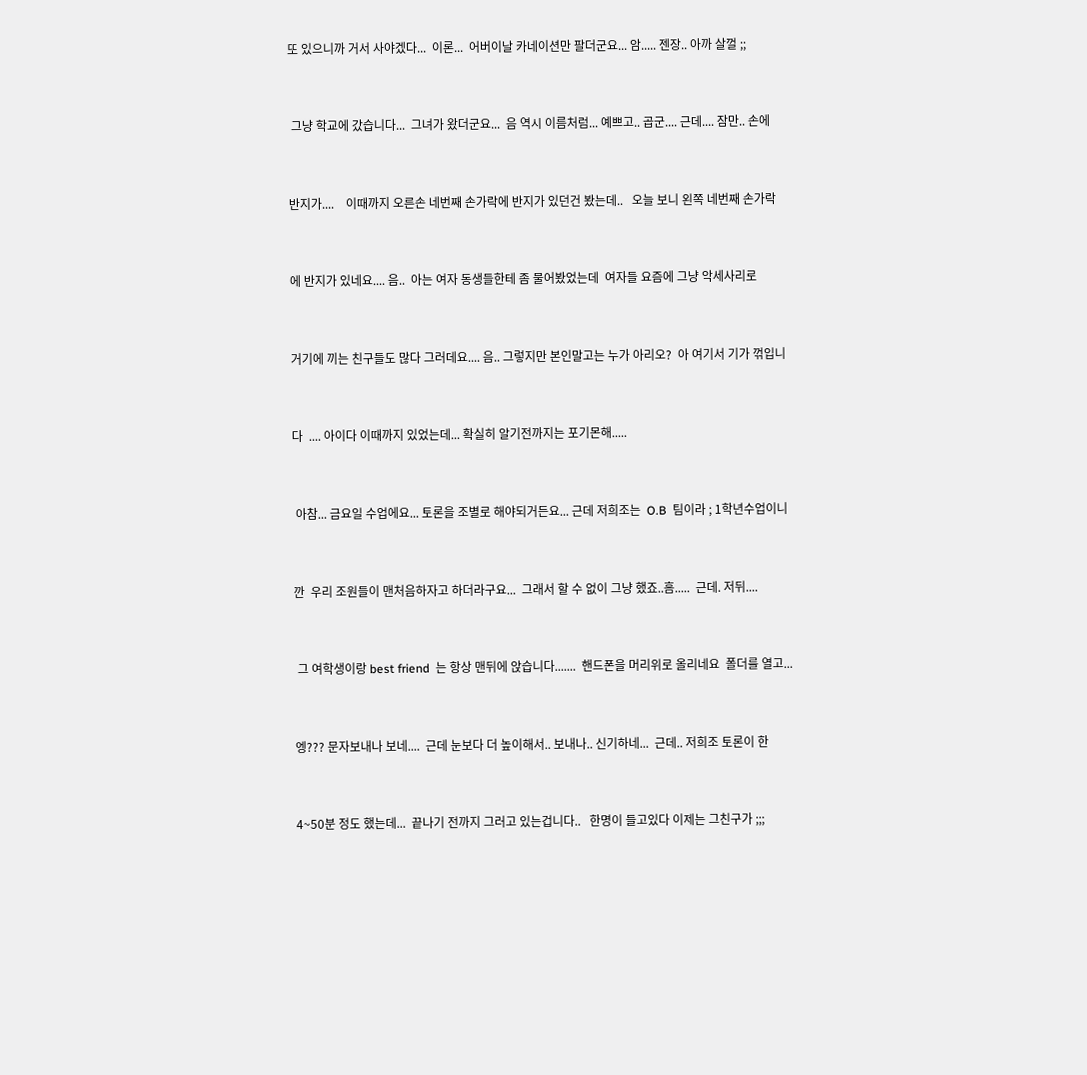또 있으니까 거서 사야겠다...  이론...  어버이날 카네이션만 팔더군요... 암..... 젠장.. 아까 살껄 ;;



 그냥 학교에 갔습니다...  그녀가 왔더군요...  음 역시 이름처럼... 예쁘고.. 곱군.... 근데.... 잠만.. 손에



반지가....    이때까지 오른손 네번째 손가락에 반지가 있던건 봤는데..   오늘 보니 왼쪽 네번째 손가락



에 반지가 있네요.... 음..  아는 여자 동생들한테 좀 물어봤었는데  여자들 요즘에 그냥 악세사리로



거기에 끼는 친구들도 많다 그러데요.... 음.. 그렇지만 본인말고는 누가 아리오?  아 여기서 기가 꺾입니



다  .... 아이다 이때까지 있었는데... 확실히 알기전까지는 포기몬해.....



 아참... 금요일 수업에요... 토론을 조별로 해야되거든요... 근데 저희조는  O.B  팀이라 ; 1학년수업이니



깐  우리 조원들이 맨처음하자고 하더라구요...  그래서 할 수 없이 그냥 했죠..흠.....  근데. 저뒤....



 그 여학생이랑 best friend  는 항상 맨뒤에 앉습니다.......  핸드폰을 머리위로 올리네요  폴더를 열고...



엥??? 문자보내나 보네....  근데 눈보다 더 높이해서.. 보내나.. 신기하네...  근데.. 저희조 토론이 한



4~50분 정도 했는데...  끝나기 전까지 그러고 있는겁니다..   한명이 들고있다 이제는 그친구가 ;;;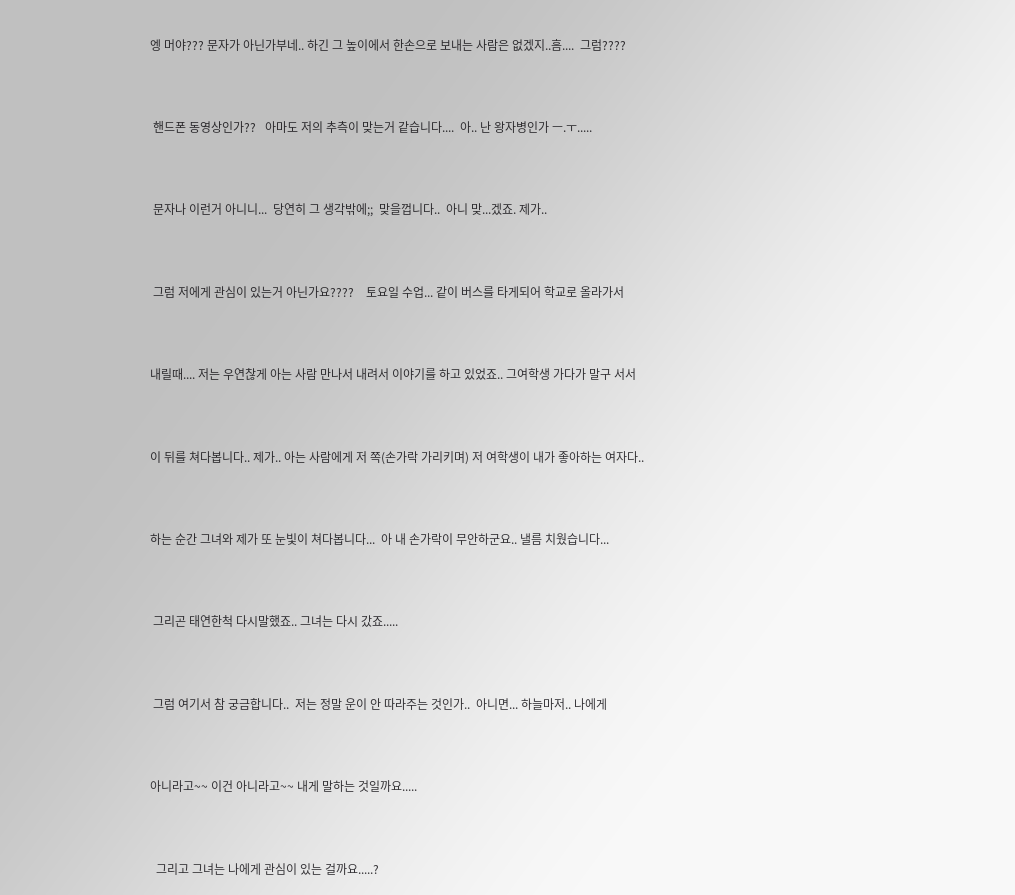엥 머야??? 문자가 아닌가부네.. 하긴 그 높이에서 한손으로 보내는 사람은 없겠지..흠....  그럼????



 핸드폰 동영상인가??   아마도 저의 추측이 맞는거 같습니다....  아.. 난 왕자병인가 ㅡ.ㅜ.....



 문자나 이런거 아니니...  당연히 그 생각밖에;;  맞을껍니다..  아니 맞...겠죠. 제가..



 그럼 저에게 관심이 있는거 아닌가요????    토요일 수업... 같이 버스를 타게되어 학교로 올라가서



내릴때.... 저는 우연찮게 아는 사람 만나서 내려서 이야기를 하고 있었죠.. 그여학생 가다가 말구 서서



이 뒤를 쳐다봅니다.. 제가.. 아는 사람에게 저 쪽(손가락 가리키며) 저 여학생이 내가 좋아하는 여자다..



하는 순간 그녀와 제가 또 눈빛이 쳐다봅니다...  아 내 손가락이 무안하군요.. 낼름 치웠습니다...



 그리곤 태연한척 다시말했죠.. 그녀는 다시 갔죠.....



 그럼 여기서 참 궁금합니다..  저는 정말 운이 안 따라주는 것인가..  아니면... 하늘마저.. 나에게



아니라고~~ 이건 아니라고~~ 내게 말하는 것일까요.....



  그리고 그녀는 나에게 관심이 있는 걸까요.....?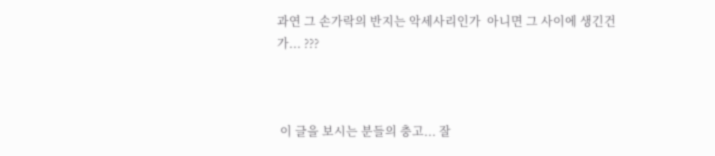과연 그 손가락의 반지는 악세사리인가  아니면 그 사이에 생긴건가... ???



 이 글을 보시는 분들의 충고... 잘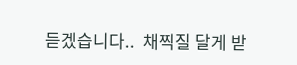듣겠습니다..  채찍질 달게 받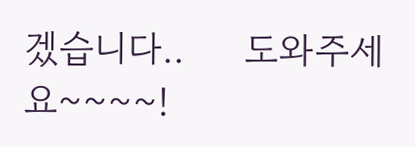겠습니다..     도와주세요~~~~!